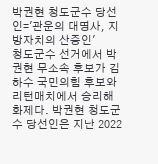박권현 청도군수 당선인='관운의 대명사, 지방자치의 산증인'
청도군수 선거에서 박권현 무소속 후보가 김하수 국민의힘 후보와 리턴매치에서 승리해 화제다. 박권현 청도군수 당선인은 지난 2022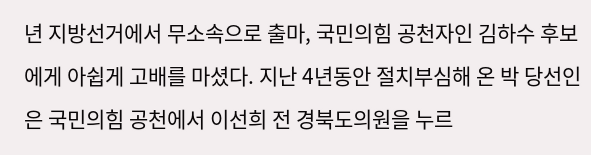년 지방선거에서 무소속으로 출마, 국민의힘 공천자인 김하수 후보에게 아쉽게 고배를 마셨다. 지난 4년동안 절치부심해 온 박 당선인은 국민의힘 공천에서 이선희 전 경북도의원을 누르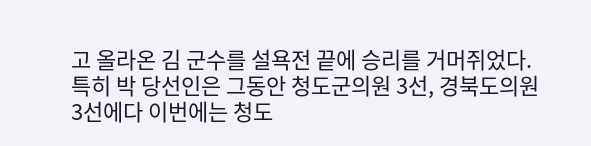고 올라온 김 군수를 설욕전 끝에 승리를 거머쥐었다. 특히 박 당선인은 그동안 청도군의원 3선, 경북도의원 3선에다 이번에는 청도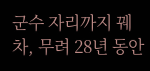군수 자리까지 꿰차, 무려 28년 동안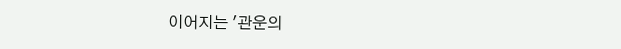이어지는 '관운의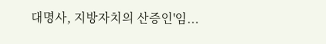대명사, 지방자치의 산증인'임...